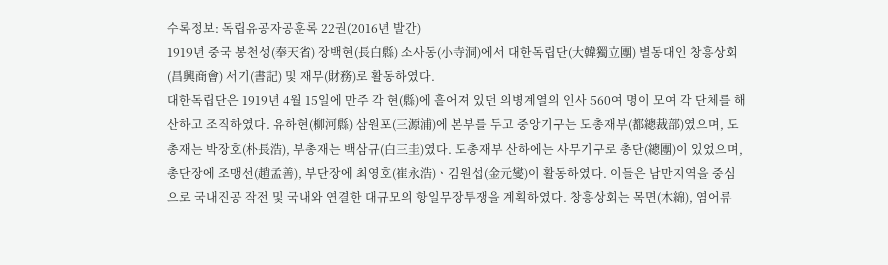수록정보: 독립유공자공훈록 22권(2016년 발간)
1919년 중국 봉천성(奉天省) 장백현(長白縣) 소사동(小寺洞)에서 대한독립단(大韓獨立團) 별동대인 창흥상회(昌興商會) 서기(書記) 및 재무(財務)로 활동하였다.
대한독립단은 1919년 4월 15일에 만주 각 현(縣)에 흩어져 있던 의병계열의 인사 560여 명이 모여 각 단체를 해산하고 조직하였다. 유하현(柳河縣) 삼원포(三源浦)에 본부를 두고 중앙기구는 도총재부(都總裁部)였으며, 도총재는 박장호(朴長浩), 부총재는 백삼규(白三圭)였다. 도총재부 산하에는 사무기구로 총단(總團)이 있었으며, 총단장에 조맹선(趙孟善), 부단장에 최영호(崔永浩)ㆍ김원섭(金元燮)이 활동하였다. 이들은 남만지역을 중심으로 국내진공 작전 및 국내와 연결한 대규모의 항일무장투쟁을 계획하였다. 창흥상회는 목면(木綿), 염어류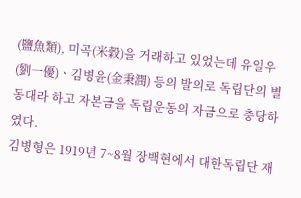(鹽魚類), 미곡(米穀)을 거래하고 있었는데 유일우(劉一優)ㆍ김병윤(金秉潤) 등의 발의로 독립단의 별동대라 하고 자본금을 독립운동의 자금으로 충당하였다.
김병형은 1919년 7~8월 장백현에서 대한독립단 재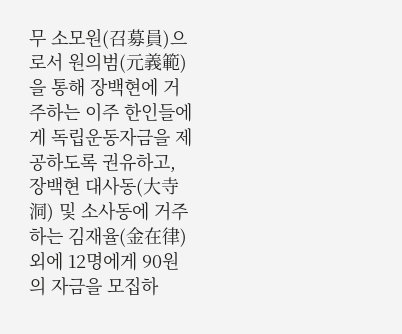무 소모원(召募員)으로서 원의범(元義範)을 통해 장백현에 거주하는 이주 한인들에게 독립운동자금을 제공하도록 권유하고, 장백현 대사동(大寺洞) 및 소사동에 거주하는 김재율(金在律) 외에 12명에게 90원의 자금을 모집하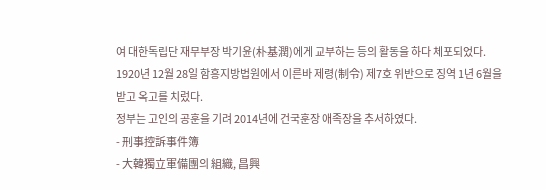여 대한독립단 재무부장 박기윤(朴基潤)에게 교부하는 등의 활동을 하다 체포되었다.
1920년 12월 28일 함흥지방법원에서 이른바 제령(制令) 제7호 위반으로 징역 1년 6월을 받고 옥고를 치렀다.
정부는 고인의 공훈을 기려 2014년에 건국훈장 애족장을 추서하였다.
- 刑事控訴事件簿
- 大韓獨立軍備團의 組織, 昌興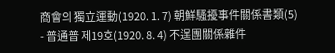商會의 獨立運動(1920. 1. 7) 朝鮮騷擾事件關係書類(5)
- 普通普 제19호(1920. 8. 4) 不逞團關係雜件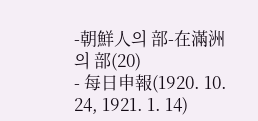-朝鮮人의 部-在滿洲의 部(20)
- 每日申報(1920. 10. 24, 1921. 1. 14)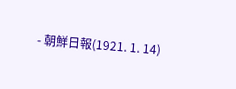- 朝鮮日報(1921. 1. 14)